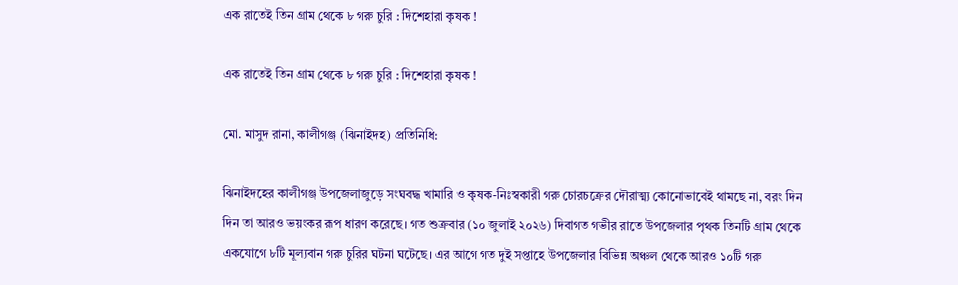এক রাতেই তিন গ্রাম থেকে ৮ গরু চুরি : দিশেহারা কৃষক !

এক রাতেই তিন গ্রাম থেকে ৮ গরু চুরি : দিশেহারা কৃষক !

মো. মাসুদ রানা, কালীগঞ্জ (ঝিনাইদহ) প্রতিনিধি:

ঝিনাইদহের কালীগঞ্জ উপজেলাজুড়ে সংঘবদ্ধ খামারি ও কৃষক-নিঃস্বকারী গরু চোরচক্রের দৌরাত্ম্য কোনোভাবেই থামছে না, বরং দিন দিন তা আরও ভয়ংকর রূপ ধারণ করেছে। গত শুক্রবার (১০ জুলাই ২০২৬) দিবাগত গভীর রাতে উপজেলার পৃথক তিনটি গ্রাম থেকে একযোগে ৮টি মূল্যবান গরু চুরির ঘটনা ঘটেছে। এর আগে গত দুই সপ্তাহে উপজেলার বিভিন্ন অঞ্চল থেকে আরও ১০টি গরু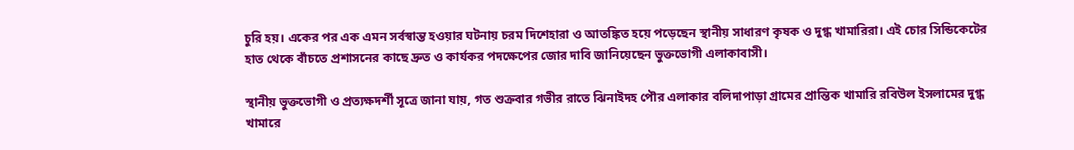চুরি হয়। একের পর এক এমন সর্বস্বান্ত হওয়ার ঘটনায় চরম দিশেহারা ও আতঙ্কিত হয়ে পড়েছেন স্থানীয় সাধারণ কৃষক ও দুগ্ধ খামারিরা। এই চোর সিন্ডিকেটের হাত থেকে বাঁচতে প্রশাসনের কাছে দ্রুত ও কার্যকর পদক্ষেপের জোর দাবি জানিয়েছেন ভুক্তভোগী এলাকাবাসী।

স্থানীয় ভুক্তভোগী ও প্রত্যক্ষদর্শী সূত্রে জানা যায়, গত শুক্রবার গভীর রাতে ঝিনাইদহ পৌর এলাকার বলিদাপাড়া গ্রামের প্রান্তিক খামারি রবিউল ইসলামের দুগ্ধ খামারে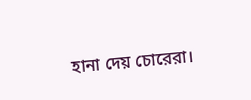হানা দেয় চোরেরা।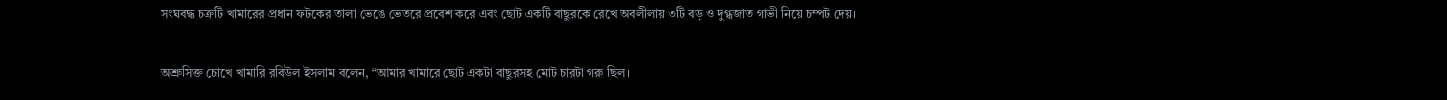সংঘবদ্ধ চক্রটি খামারের প্রধান ফটকের তালা ভেঙে ভেতরে প্রবেশ করে এবং ছোট একটি বাছুরকে রেখে অবলীলায় ৩টি বড় ও দুগ্ধজাত গাভী নিয়ে চম্পট দেয়।

অশ্রুসিক্ত চোখে খামারি রবিউল ইসলাম বলেন, “আমার খামারে ছোট একটা বাছুরসহ মোট চারটা গরু ছিল।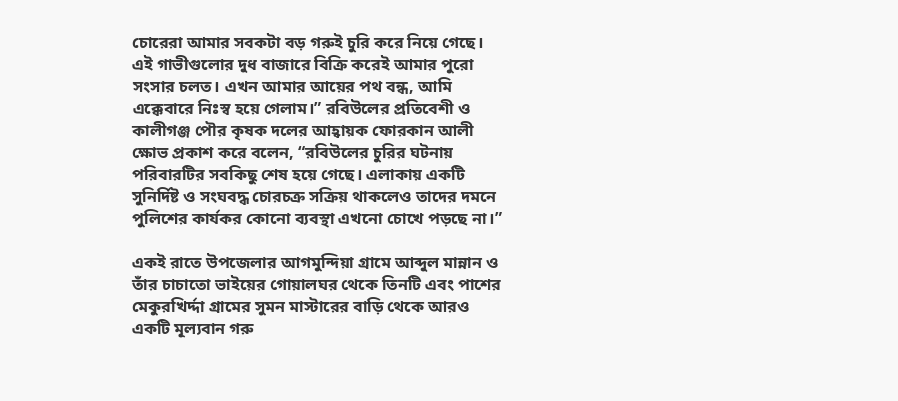চোরেরা আমার সবকটা বড় গরুই চুরি করে নিয়ে গেছে। এই গাভীগুলোর দুধ বাজারে বিক্রি করেই আমার পুরো সংসার চলত। এখন আমার আয়ের পথ বন্ধ, আমি এক্কেবারে নিঃস্ব হয়ে গেলাম।” রবিউলের প্রতিবেশী ও কালীগঞ্জ পৌর কৃষক দলের আহ্বায়ক ফোরকান আলী ক্ষোভ প্রকাশ করে বলেন, “রবিউলের চুরির ঘটনায় পরিবারটির সবকিছু শেষ হয়ে গেছে। এলাকায় একটি সুনির্দিষ্ট ও সংঘবদ্ধ চোরচক্র সক্রিয় থাকলেও তাদের দমনে পুলিশের কার্যকর কোনো ব্যবস্থা এখনো চোখে পড়ছে না।”

একই রাতে উপজেলার আগমুন্দিয়া গ্রামে আব্দুল মান্নান ও তাঁর চাচাতো ভাইয়ের গোয়ালঘর থেকে তিনটি এবং পাশের মেকুরখির্দ্দা গ্রামের সুমন মাস্টারের বাড়ি থেকে আরও একটি মূল্যবান গরু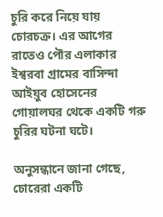চুরি করে নিয়ে যায় চোরচক্র। এর আগের রাতেও পৌর এলাকার ইশ্বরবা গ্রামের বাসিন্দা আইয়ুব হোসেনের গোয়ালঘর থেকে একটি গরু চুরির ঘটনা ঘটে।

অনুসন্ধানে জানা গেছে, চোরেরা একটি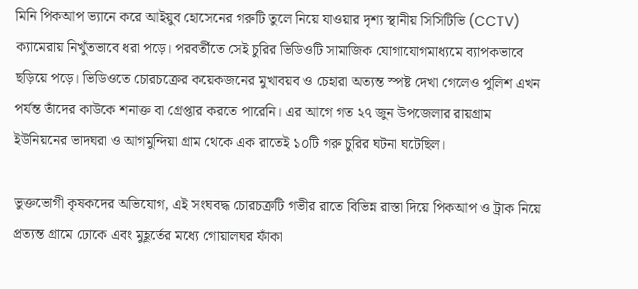মিনি পিকআপ ভ্যানে করে আইয়ুব হোসেনের গরুটি তুলে নিয়ে যাওয়ার দৃশ্য স্থানীয় সিসিটিভি (CCTV) ক্যামেরায় নিখুঁতভাবে ধরা পড়ে। পরবর্তীতে সেই চুরির ভিডিওটি সামাজিক যোগাযোগমাধ্যমে ব্যাপকভাবে ছড়িয়ে পড়ে। ভিডিওতে চোরচক্রের কয়েকজনের মুখাবয়ব ও চেহারা অত্যন্ত স্পষ্ট দেখা গেলেও পুলিশ এখন পর্যন্ত তাঁদের কাউকে শনাক্ত বা গ্রেপ্তার করতে পারেনি। এর আগে গত ২৭ জুন উপজেলার রায়গ্রাম ইউনিয়নের ভাদঘরা ও আগমুন্দিয়া গ্রাম থেকে এক রাতেই ১০টি গরু চুরির ঘটনা ঘটেছিল।

ভুক্তভোগী কৃষকদের অভিযোগ, এই সংঘবদ্ধ চোরচক্রটি গভীর রাতে বিভিন্ন রাস্তা দিয়ে পিকআপ ও ট্রাক নিয়ে প্রত্যন্ত গ্রামে ঢোকে এবং মুহূর্তের মধ্যে গোয়ালঘর ফাঁকা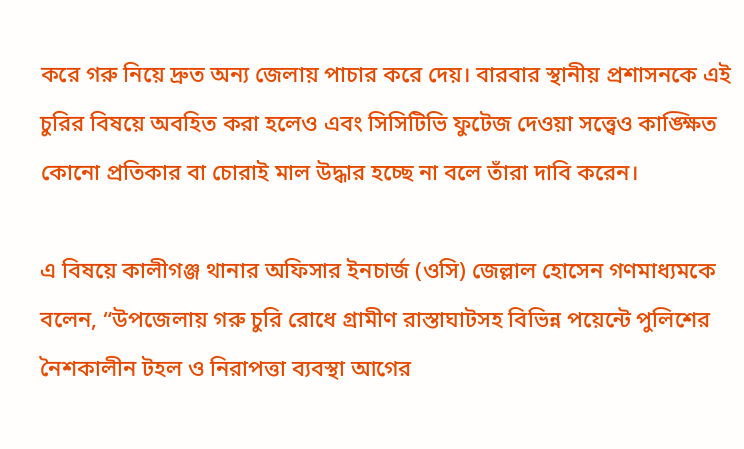করে গরু নিয়ে দ্রুত অন্য জেলায় পাচার করে দেয়। বারবার স্থানীয় প্রশাসনকে এই চুরির বিষয়ে অবহিত করা হলেও এবং সিসিটিভি ফুটেজ দেওয়া সত্ত্বেও কাঙ্ক্ষিত কোনো প্রতিকার বা চোরাই মাল উদ্ধার হচ্ছে না বলে তাঁরা দাবি করেন।

এ বিষয়ে কালীগঞ্জ থানার অফিসার ইনচার্জ (ওসি) জেল্লাল হোসেন গণমাধ্যমকে বলেন, “উপজেলায় গরু চুরি রোধে গ্রামীণ রাস্তাঘাটসহ বিভিন্ন পয়েন্টে পুলিশের নৈশকালীন টহল ও নিরাপত্তা ব্যবস্থা আগের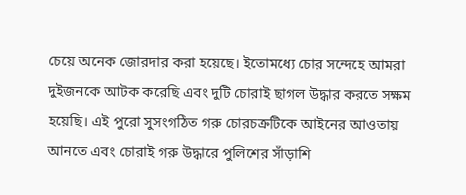চেয়ে অনেক জোরদার করা হয়েছে। ইতোমধ্যে চোর সন্দেহে আমরা দুইজনকে আটক করেছি এবং দুটি চোরাই ছাগল উদ্ধার করতে সক্ষম হয়েছি। এই পুরো সুসংগঠিত গরু চোরচক্রটিকে আইনের আওতায় আনতে এবং চোরাই গরু উদ্ধারে পুলিশের সাঁড়াশি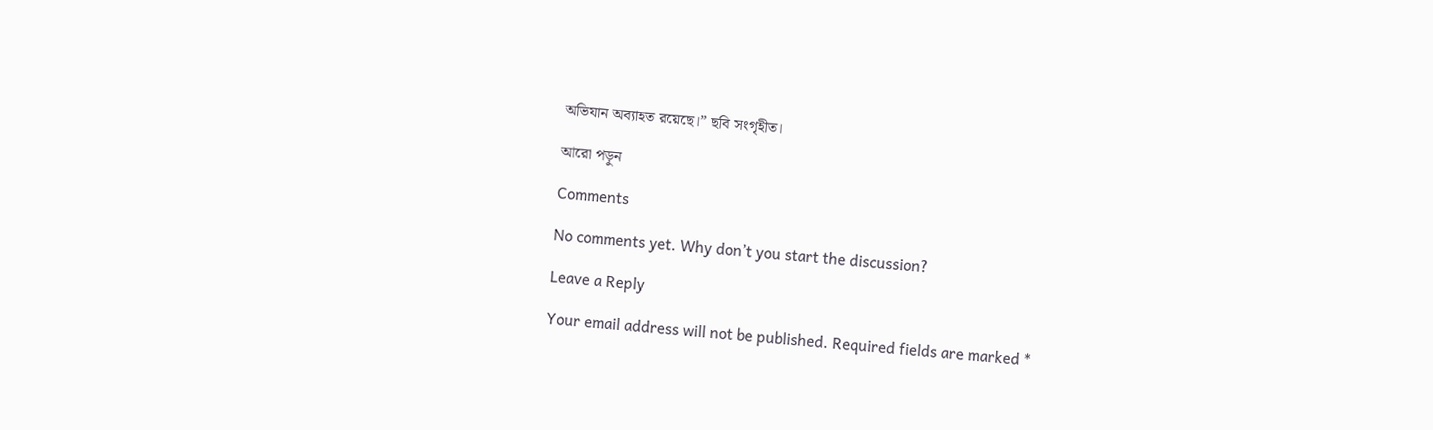অভিযান অব্যাহত রয়েছে।” ছবি সংগৃহীত।

আরো পড়ুন

Comments

No comments yet. Why don’t you start the discussion?

Leave a Reply

Your email address will not be published. Required fields are marked *